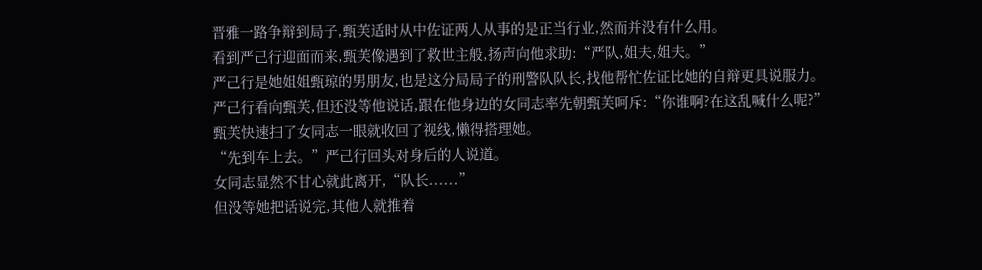晋雅一路争辩到局子,甄芙适时从中佐证两人从事的是正当行业,然而并没有什么用。
看到严己行迎面而来,甄芙像遇到了救世主般,扬声向他求助:“严队,姐夫,姐夫。”
严己行是她姐姐甄琼的男朋友,也是这分局局子的刑警队队长,找他帮忙佐证比她的自辩更具说服力。
严己行看向甄芙,但还没等他说话,跟在他身边的女同志率先朝甄芙呵斥:“你谁啊?在这乱喊什么呢?”
甄芙快速扫了女同志一眼就收回了视线,懒得搭理她。
“先到车上去。”严己行回头对身后的人说道。
女同志显然不甘心就此离开,“队长......”
但没等她把话说完,其他人就推着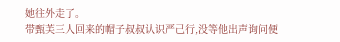她往外走了。
带甄芙三人回来的帽子叔叔认识严己行,没等他出声询问便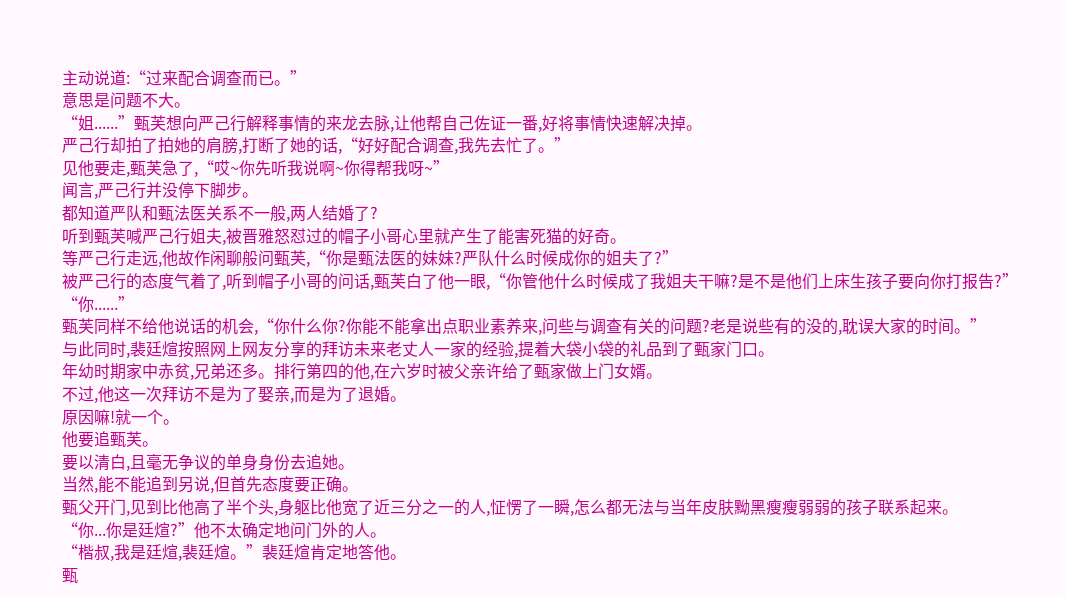主动说道:“过来配合调查而已。”
意思是问题不大。
“姐......”甄芙想向严己行解释事情的来龙去脉,让他帮自己佐证一番,好将事情快速解决掉。
严己行却拍了拍她的肩膀,打断了她的话,“好好配合调查,我先去忙了。”
见他要走,甄芙急了,“哎~你先听我说啊~你得帮我呀~”
闻言,严己行并没停下脚步。
都知道严队和甄法医关系不一般,两人结婚了?
听到甄芙喊严己行姐夫,被晋雅怒怼过的帽子小哥心里就产生了能害死猫的好奇。
等严己行走远,他故作闲聊般问甄芙,“你是甄法医的妹妹?严队什么时候成你的姐夫了?”
被严己行的态度气着了,听到帽子小哥的问话,甄芙白了他一眼,“你管他什么时候成了我姐夫干嘛?是不是他们上床生孩子要向你打报告?”
“你......”
甄芙同样不给他说话的机会,“你什么你?你能不能拿出点职业素养来,问些与调查有关的问题?老是说些有的没的,耽误大家的时间。”
与此同时,裴廷煊按照网上网友分享的拜访未来老丈人一家的经验,提着大袋小袋的礼品到了甄家门口。
年幼时期家中赤贫,兄弟还多。排行第四的他,在六岁时被父亲许给了甄家做上门女婿。
不过,他这一次拜访不是为了娶亲,而是为了退婚。
原因嘛!就一个。
他要追甄芙。
要以清白,且毫无争议的单身身份去追她。
当然,能不能追到另说,但首先态度要正确。
甄父开门,见到比他高了半个头,身躯比他宽了近三分之一的人,怔愣了一瞬,怎么都无法与当年皮肤黝黑瘦瘦弱弱的孩子联系起来。
“你...你是廷煊?”他不太确定地问门外的人。
“楷叔,我是廷煊,裴廷煊。”裴廷煊肯定地答他。
甄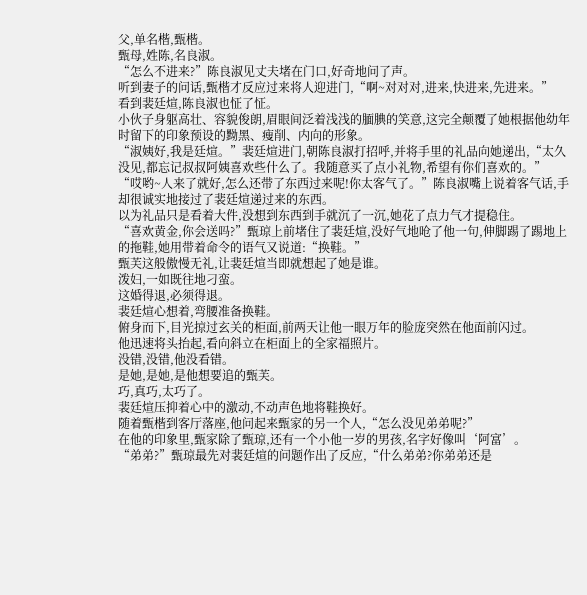父,单名楷,甄楷。
甄母,姓陈,名良淑。
“怎么不进来?”陈良淑见丈夫堵在门口,好奇地问了声。
听到妻子的问话,甄楷才反应过来将人迎进门,“啊~对对对,进来,快进来,先进来。”
看到裴廷煊,陈良淑也怔了怔。
小伙子身躯高壮、容貌俊朗,眉眼间泛着浅浅的腼腆的笑意,这完全颠覆了她根据他幼年时留下的印象预设的黝黑、瘦削、内向的形象。
“淑姨好,我是廷煊。”裴廷煊进门,朝陈良淑打招呼,并将手里的礼品向她递出,“太久没见,都忘记叔叔阿姨喜欢些什么了。我随意买了点小礼物,希望有你们喜欢的。”
“哎哟~人来了就好,怎么还带了东西过来呢!你太客气了。”陈良淑嘴上说着客气话,手却很诚实地接过了裴廷煊递过来的东西。
以为礼品只是看着大件,没想到东西到手就沉了一沉,她花了点力气才提稳住。
“喜欢黄金,你会送吗?”甄琼上前堵住了裴廷煊,没好气地呛了他一句,伸脚踢了踢地上的拖鞋,她用带着命令的语气又说道:“换鞋。”
甄芙这般傲慢无礼,让裴廷煊当即就想起了她是谁。
泼妇,一如既往地刁蛮。
这婚得退,必须得退。
裴廷煊心想着,弯腰准备换鞋。
俯身而下,目光掠过玄关的柜面,前两天让他一眼万年的脸庞突然在他面前闪过。
他迅速将头抬起,看向斜立在柜面上的全家福照片。
没错,没错,他没看错。
是她,是她,是他想要追的甄芙。
巧,真巧,太巧了。
裴廷煊压抑着心中的激动,不动声色地将鞋换好。
随着甄楷到客厅落座,他问起来甄家的另一个人,“怎么没见弟弟呢?”
在他的印象里,甄家除了甄琼,还有一个小他一岁的男孩,名字好像叫‘阿富’。
“弟弟?”甄琼最先对裴廷煊的问题作出了反应,“什么弟弟?你弟弟还是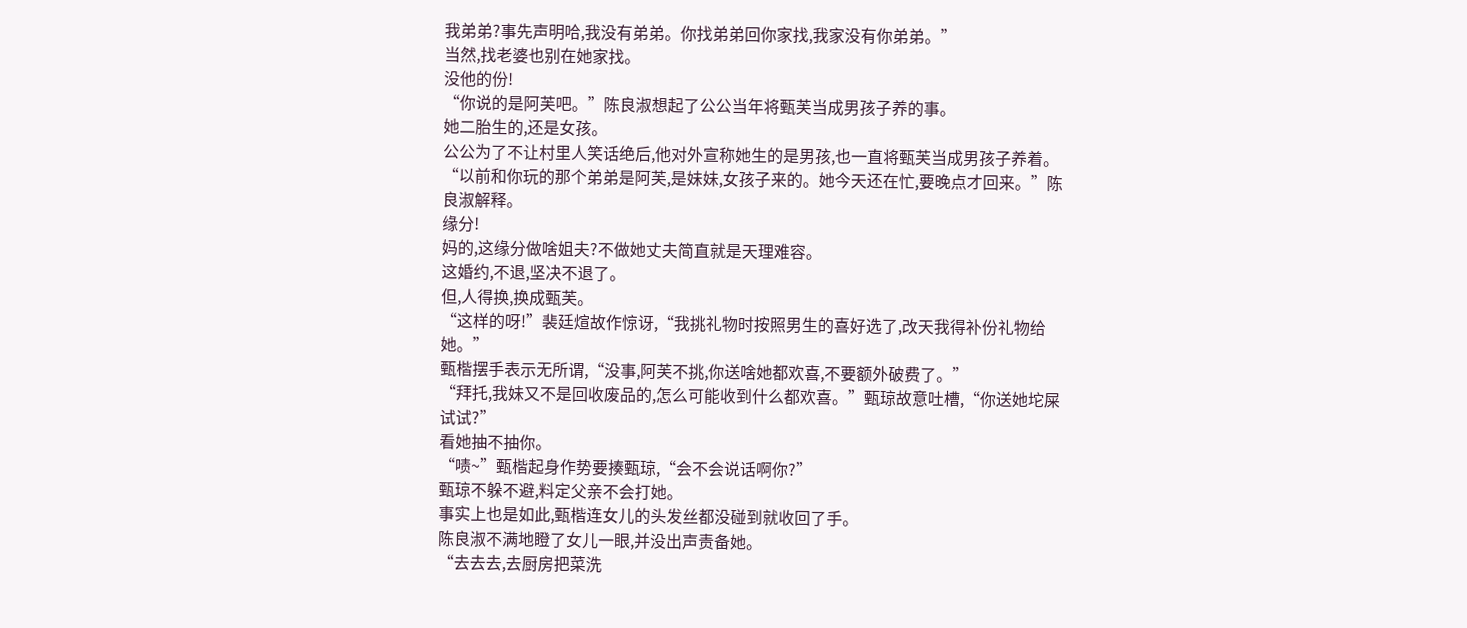我弟弟?事先声明哈,我没有弟弟。你找弟弟回你家找,我家没有你弟弟。”
当然,找老婆也别在她家找。
没他的份!
“你说的是阿芙吧。”陈良淑想起了公公当年将甄芙当成男孩子养的事。
她二胎生的,还是女孩。
公公为了不让村里人笑话绝后,他对外宣称她生的是男孩,也一直将甄芙当成男孩子养着。
“以前和你玩的那个弟弟是阿芙,是妹妹,女孩子来的。她今天还在忙,要晚点才回来。”陈良淑解释。
缘分!
妈的,这缘分做啥姐夫?不做她丈夫简直就是天理难容。
这婚约,不退,坚决不退了。
但,人得换,换成甄芙。
“这样的呀!”裴廷煊故作惊讶,“我挑礼物时按照男生的喜好选了,改天我得补份礼物给她。”
甄楷摆手表示无所谓,“没事,阿芙不挑,你送啥她都欢喜,不要额外破费了。”
“拜托,我妹又不是回收废品的,怎么可能收到什么都欢喜。”甄琼故意吐槽,“你送她坨屎试试?”
看她抽不抽你。
“啧~”甄楷起身作势要揍甄琼,“会不会说话啊你?”
甄琼不躲不避,料定父亲不会打她。
事实上也是如此,甄楷连女儿的头发丝都没碰到就收回了手。
陈良淑不满地瞪了女儿一眼,并没出声责备她。
“去去去,去厨房把菜洗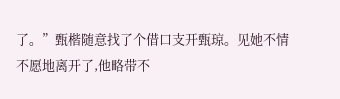了。”甄楷随意找了个借口支开甄琼。见她不情不愿地离开了,他略带不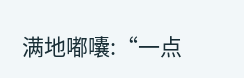满地嘟囔:“一点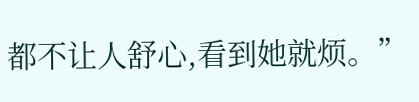都不让人舒心,看到她就烦。”